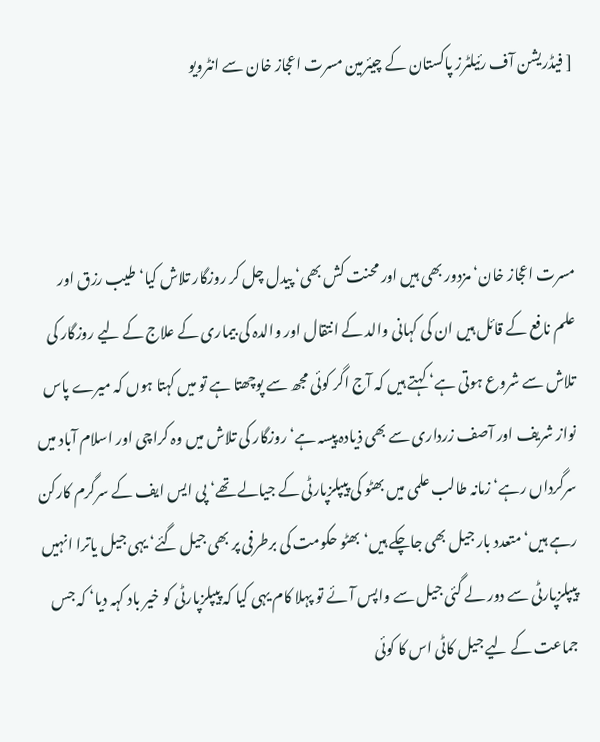[ فیڈریشن آف رئیلٹرز پاکستان کے چیئرمین مسرت اعجاز خان سے انٹرویو



مسرت اعجاز خان‘ مزدور بھی ہیں اور محنت کش بھی‘ پیدل چل کر روزگار تلاش کیا‘ طیب رزق اور علم نافع کے قائل ہیں ان کی کہانی والد کے انتقال اور والدہ کی بیماری کے علاج کے لیے روزگار کی تلاش سے شروع ہوتی ہے‘ کہتے ہیں کہ آج اگر کوئی مجھ سے پوچھتا ہے تو میں کہتا ہوں کہ میرے پاس نواز شریف اور آصف زرداری سے بھی ذیادہ پیسہ ہے‘ روزگار کی تلاش میں وہ کراچی اور اسلام آباد میں سرگرداں رہے‘ زمانہ طالب علمی میں بھٹو کی پیپلزپارٹی کے جیالے تھے‘ پی ایس ایف کے سرگرم کارکن رہے ہیں‘ متعدد بار جیل بھی جاچکے ہیں‘ بھٹو حکومت کی برطرفی پر بھی جیل گئے‘ یہی جیل یاترا انہیں پیپلزپارٹی سے دور لے گئی جیل سے واپس آئے تو پہلا کام یہی کیا کہ پیپلزپارٹی کو خیر باد کہہ دیا‘ کہ جس جماعت کے لیے جیل کاٹی اس کا کوئی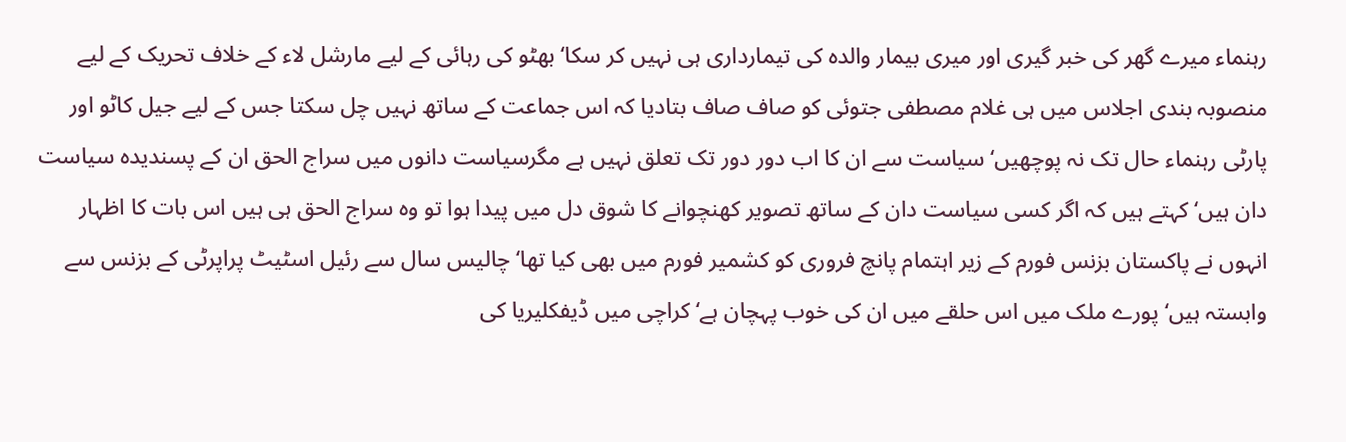رہنماء میرے گھر کی خبر گیری اور میری بیمار والدہ کی تیمارداری ہی نہیں کر سکا‘ بھٹو کی رہائی کے لیے مارشل لاء کے خلاف تحریک کے لیے منصوبہ بندی اجلاس میں ہی غلام مصطفی جتوئی کو صاف صاف بتادیا کہ اس جماعت کے ساتھ نہیں چل سکتا جس کے لیے جیل کاٹو اور پارٹی رہنماء حال تک نہ پوچھیں‘ سیاست سے ان کا اب دور دور تک تعلق نہیں ہے مگرسیاست دانوں میں سراج الحق ان کے پسندیدہ سیاست دان ہیں‘ کہتے ہیں کہ اگر کسی سیاست دان کے ساتھ تصویر کھنچوانے کا شوق دل میں پیدا ہوا تو وہ سراج الحق ہی ہیں اس بات کا اظہار انہوں نے پاکستان بزنس فورم کے زیر اہتمام پانچ فروری کو کشمیر فورم میں بھی کیا تھا‘ چالیس سال سے رئیل اسٹیٹ پراپرٹی کے بزنس سے وابستہ ہیں‘ پورے ملک میں اس حلقے میں ان کی خوب پہچان ہے‘ کراچی میں ڈیفکلیریا کی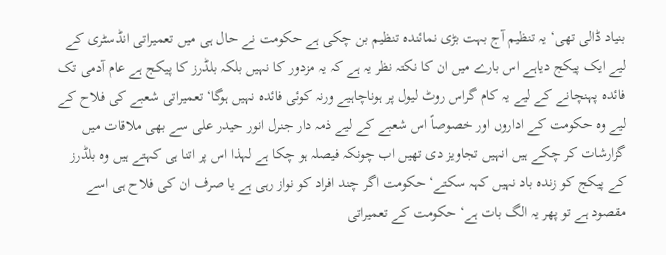بنیاد ڈالی تھی‘ یہ تنظیم آج بہت بڑی نمائندہ تنظیم بن چکی ہے حکومت نے حال ہی میں تعمیراتی انڈسٹری کے لیے ایک پیکج دیاہے اس بارے میں ان کا نکتہ نظر یہ ہے کہ یہ مزدور کا نہیں بلکہ بلڈرز کا پیکج ہے عام آدمی تک فائدہ پہنچانے کے لیے یہ کام گراس روٹ لیول پر ہوناچاہیے ورنہ کوئی فائدہ نہیں ہوگا‘ تعمیراتی شعبے کی فلاح کے لیے وہ حکومت کے اداروں اور خصوصاً اس شعبے کے لیے ذمہ دار جنرل انور حیدر علی سے بھی ملاقات میں گزارشات کر چکے ہیں انہیں تجاویز دی تھیں اب چونکہ فیصلہ ہو چکا ہے لہذا اس پر اتنا ہی کہتے ہیں وہ بلڈرز کے پیکج کو زندہ باد نہیں کہہ سکتے‘ حکومت اگر چند افراد کو نواز رہی ہے یا صرف ان کی فلاح ہی اسے مقصود ہے تو پھر یہ الگ بات ہے‘ حکومت کے تعمیراتی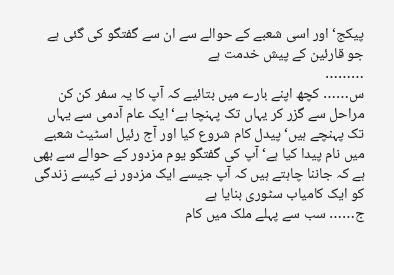پیکج‘ اور اسی شعبے کے حوالے سے ان سے گفتگو کی گئی ہے جو قارئین کے پیش خدمت ہے
………
س…… کچھ اپنے بارے میں بتائیے کہ آپ کا یہ سفر کن کن مراحل سے گزر کر یہاں تک پہنچا ہے‘ ایک عام آدمی سے یہاں تک پہنچے ہیں‘ پیدل کام شروع کیا اور آج رئیل اسٹیٹ شعبے میں نام پیدا کیا ہے‘ آپ کی گفتگو یوم مزدور کے حوالے سے بھی ہے کہ جاننا چاہتے ہیں کہ آپ جیسے ایک مزدور نے کیسے زندگی کو ایک کامیاب سٹوری بنایا ہے
ج…… سب سے پہلے ملک میں کام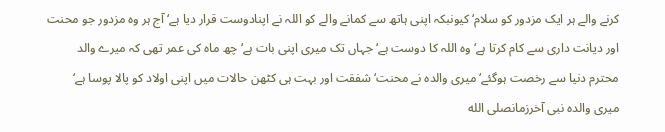کرنے والے ہر ایک مزدور کو سلام‘ کیونبکہ اپنی ہاتھ سے کمانے والے کو اللہ نے اپنادوست قرار دیا ہے‘ آج ہر وہ مزدور جو محنت اور دیانت داری سے کام کرتا ہے‘ وہ اللہ کا دوست ہے‘ جہاں تک میری اپنی بات ہے‘ چھ ماہ کی عمر تھی کہ میرے والد محترم دنیا سے رخصت ہوگئے‘ میری والدہ نے محنت‘ شفقت اور بہت ہی کٹھن حالات میں اپنی اولاد کو پالا پوسا ہے‘ میری والدہ نبی آخرزمانصلى الله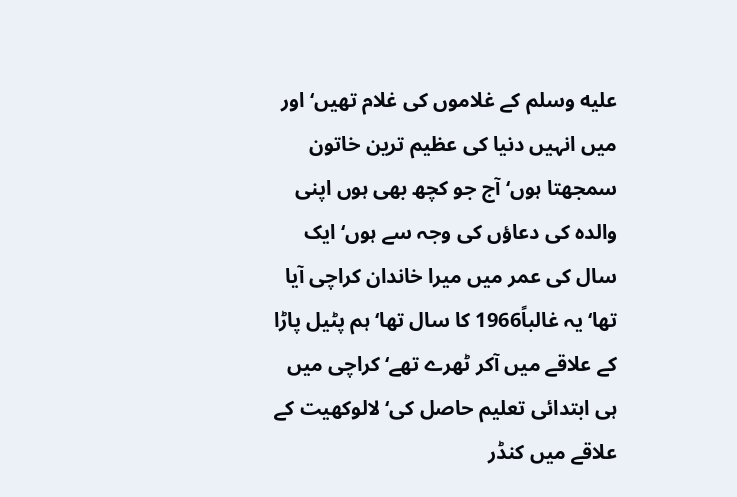عليه وسلم کے غلاموں کی غلام تھیں‘ اور میں انہیں دنیا کی عظیم ترین خاتون سمجھتا ہوں‘ آج جو کچھ بھی ہوں اپنی والدہ کی دعاؤں کی وجہ سے ہوں‘ ایک سال کی عمر میں میرا خاندان کراچی آیا تھا‘ یہ غالباً1966 کا سال تھا‘ ہم پٹیل پاڑا کے علاقے میں آکر ٹھرے تھے‘ کراچی میں ہی ابتدائی تعلیم حاصل کی‘ لالوکھیت کے علاقے میں کنڈر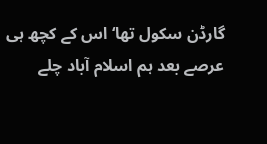گارڈن سکول تھا‘ اس کے کچھ ہی عرصے بعد ہم اسلام آباد چلے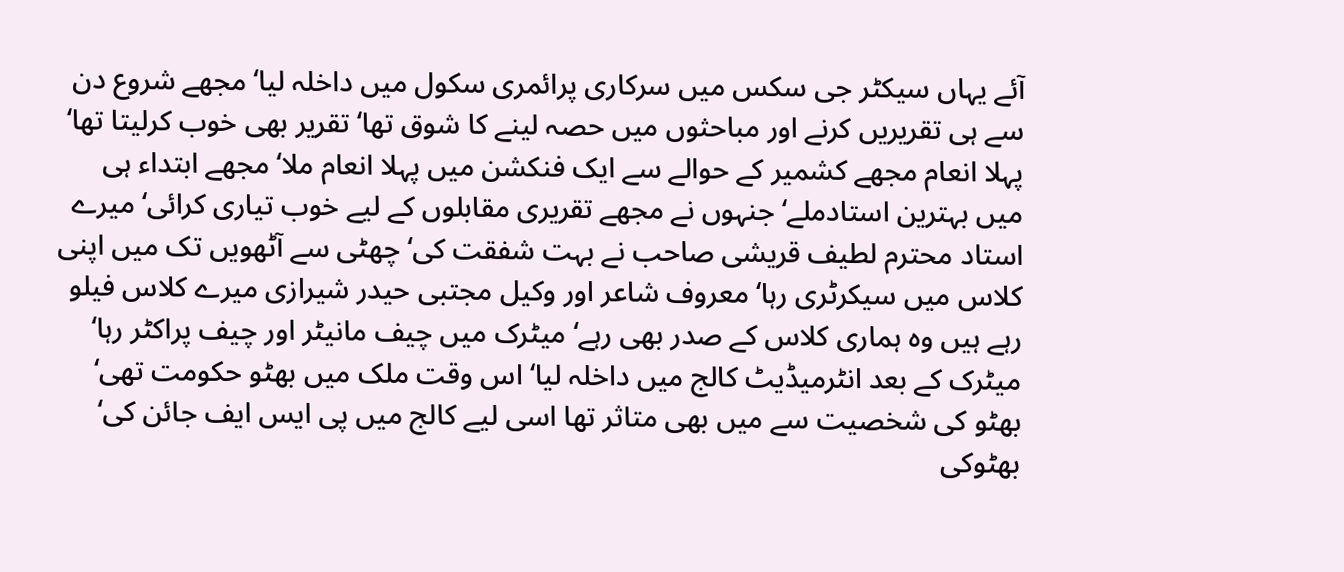آئے یہاں سیکٹر جی سکس میں سرکاری پرائمری سکول میں داخلہ لیا‘ مجھے شروع دن سے ہی تقریریں کرنے اور مباحثوں میں حصہ لینے کا شوق تھا‘ تقریر بھی خوب کرلیتا تھا‘ پہلا انعام مجھے کشمیر کے حوالے سے ایک فنکشن میں پہلا انعام ملا‘ مجھے ابتداء ہی میں بہترین استادملے‘ جنہوں نے مجھے تقریری مقابلوں کے لیے خوب تیاری کرائی‘ میرے استاد محترم لطیف قریشی صاحب نے بہت شفقت کی‘ چھٹی سے آٹھویں تک میں اپنی کلاس میں سیکرٹری رہا‘ معروف شاعر اور وکیل مجتبی حیدر شیرازی میرے کلاس فیلو رہے ہیں وہ ہماری کلاس کے صدر بھی رہے‘ میٹرک میں چیف مانیٹر اور چیف پراکٹر رہا‘ میٹرک کے بعد انٹرمیڈیٹ کالج میں داخلہ لیا‘ اس وقت ملک میں بھٹو حکومت تھی‘ بھٹو کی شخصیت سے میں بھی متاثر تھا اسی لیے کالج میں پی ایس ایف جائن کی‘ بھٹوکی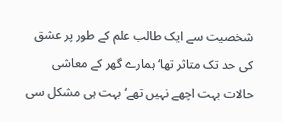شخصیت سے ایک طالب علم کے طور پر عشق کی حد تک متاثر تھا‘ ہمارے گھر کے معاشی حالات بہت اچھے نہیں تھے‘ بہت ہی مشکل سی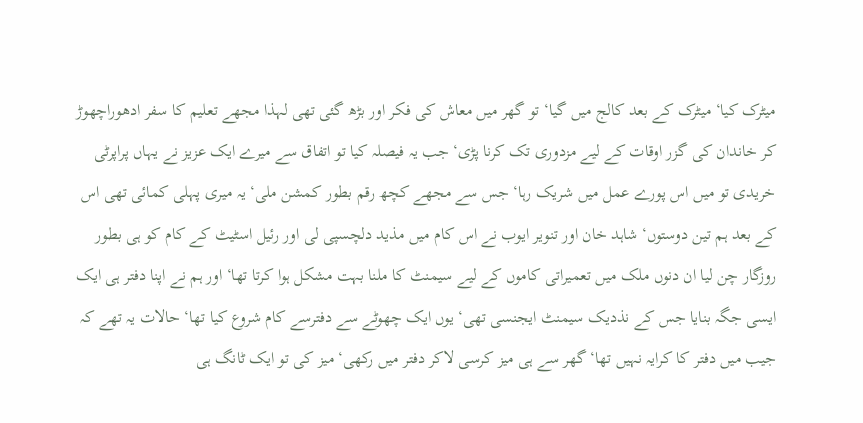میٹرک کیا‘ میٹرک کے بعد کالج میں گیا‘ تو گھر میں معاش کی فکر اور بڑھ گئی تھی لہذا مجھے تعلیم کا سفر ادھوراچھوڑ کر خاندان کی گزر اوقات کے لیے مزدوری تک کرنا پڑی‘ جب یہ فیصلہ کیا تو اتفاق سے میرے ایک عزیز نے یہاں پراپرٹی خریدی تو میں اس پورے عمل میں شریک رہا‘ جس سے مجھے کچھ رقم بطور کمشن ملی‘ یہ میری پہلی کمائی تھی اس کے بعد ہم تین دوستوں‘ شاہد خان اور تنویر ایوب نے اس کام میں مذید دلچسپی لی اور رئیل اسٹیٹ کے کام کو ہی بطور روزگار چن لیا ان دنوں ملک میں تعمیراتی کاموں کے لیے سیمنٹ کا ملنا بہت مشکل ہوا کرتا تھا‘ اور ہم نے اپنا دفتر ہی ایک ایسی جگہ بنایا جس کے نذدیک سیمنٹ ایجنسی تھی‘ یوں ایک چھوٹے سے دفترسے کام شروع کیا تھا‘ حالات یہ تھے کہ جیب میں دفتر کا کرایہ نہیں تھا‘ گھر سے ہی میز کرسی لاکر دفتر میں رکھی‘ میز کی تو ایک ٹانگ ہی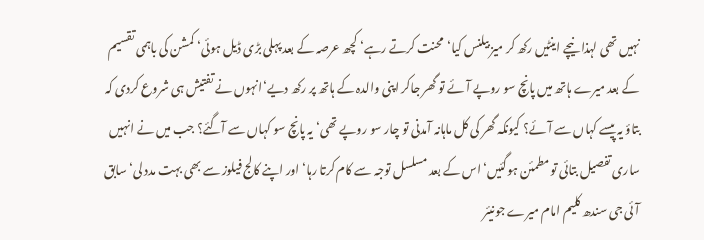نہیں تھی لہذا نیچے اینٹیں رکھ کر میز بیلنس کیا‘محنت کرتے رہے‘ کچھ عرصہ کے بعد پہلی بڑی ڈیل ہوئی‘ کمشن کی باہمی تقسیم کے بعد میرے ہاتھ میں پانچ سو روپے آئے تو گھر جاکر اپنی والدہ کے ہاتھ پر رکھ دیے‘انہوں نے تفتیش ہی شروع کردی کہ بتاؤ یہ پیسے کہاں سے آئے؟ کیونکہ گھر کی کل ماہانہ آمدنی تو چار سو روپے تھی‘ یہ پانچ سو کہاں سے آگئے؟ جب میں نے انہیں ساری تفصیل بتائی تو مطمئن ہوگئیں‘ اس کے بعد مسلسل توجہ سے کام کرتا رہا‘ اور اپنے کالج فیلوز سے بھی بہت مدد لی‘ سابق آئی جی سندھ کلیم امام میرے جونیئر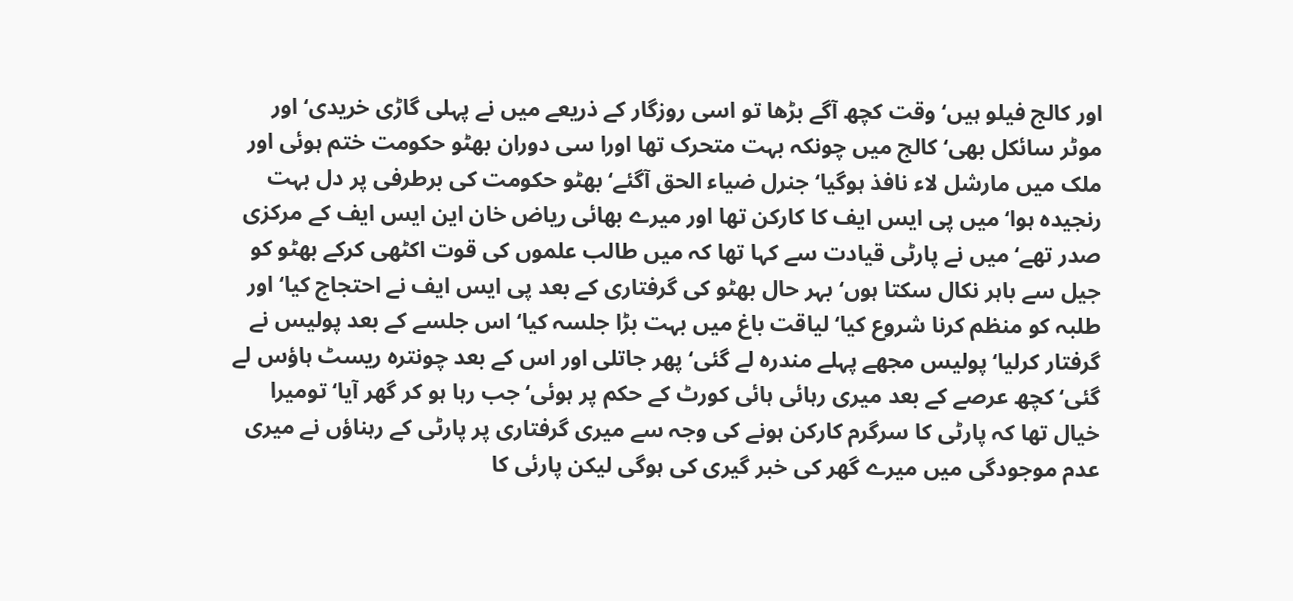اور کالج فیلو ہیں‘ وقت کچھ آگے بڑھا تو اسی روزگار کے ذریعے میں نے پہلی گاڑی خریدی‘ اور موٹر سائکل بھی‘ کالج میں چونکہ بہت متحرک تھا اورا سی دوران بھٹو حکومت ختم ہوئی اور ملک میں مارشل لاء نافذ ہوگیا‘ جنرل ضیاء الحق آگئے‘ بھٹو حکومت کی برطرفی پر دل بہت رنجیدہ ہوا‘ میں پی ایس ایف کا کارکن تھا اور میرے بھائی ریاض خان این ایس ایف کے مرکزی صدر تھے‘ میں نے پارٹی قیادت سے کہا تھا کہ میں طالب علموں کی قوت اکٹھی کرکے بھٹو کو جیل سے باہر نکال سکتا ہوں‘ بہر حال بھٹو کی گرفتاری کے بعد پی ایس ایف نے احتجاج کیا‘ اور طلبہ کو منظم کرنا شروع کیا‘ لیاقت باغ میں بہت بڑا جلسہ کیا‘ اس جلسے کے بعد پولیس نے گرفتار کرلیا‘ پولیس مجھے پہلے مندرہ لے گئی‘ پھر جاتلی اور اس کے بعد چونترہ ریسٹ ہاؤس لے گئی‘ کچھ عرصے کے بعد میری رہائی ہائی کورٹ کے حکم پر ہوئی‘ جب رہا ہو کر گھر آیا‘ تومیرا خیال تھا کہ پارٹی کا سرگرم کارکن ہونے کی وجہ سے میری گرفتاری پر پارٹی کے رہناؤں نے میری عدم موجودگی میں میرے گھر کی خبر گیری کی ہوگی لیکن پارئی کا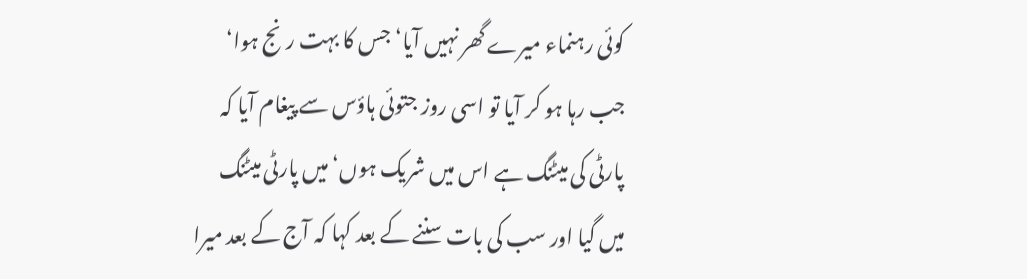کوئی رہنماء میرے گھر نہیں آیا‘ جس کا بہت رنج ہوا‘ جب رہا ہو کر آیا تو اسی روز جتوئی ہاؤس سے پیغام آیا کہ پارٹی کی میٹنگ ہے اس میں شریک ہوں‘ میں پارٹی میٹنگ میں گیا اور سب کی بات سننے کے بعد کہا کہ آج کے بعد میرا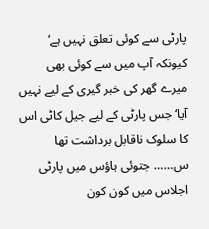پارٹی سے کوئی تعلق نہیں ہے‘ کیونکہ آپ میں سے کوئی بھی میرے گھر کی خبر گیری کے لیے نہیں آیا‘ جس پارٹی کے لیے جیل کاٹی اس کا سلوک ناقابل برداشت تھا
س…… جتوئی ہاؤس میں پارٹی اجلاس میں کون کون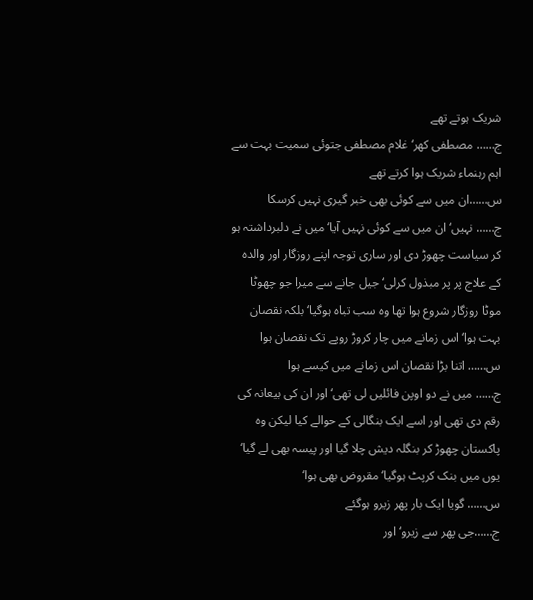شریک ہوتے تھے
ج…… مصطفی کھر‘ غلام مصطفی جتوئی سمیت بہت سے اہم رہنماء شریک ہوا کرتے تھے
س……ان میں سے کوئی بھی خبر گیری نہیں کرسکا
ج…… نہیں‘ ان میں سے کوئی نہیں آیا‘ میں نے دلبرداشتہ ہو کر سیاست چھوڑ دی اور ساری توجہ اپنے روزگار اور والدہ کے علاج پر پر مبذول کرلی‘ جیل جانے سے میرا جو چھوٹا موٹا روزگار شروع ہوا تھا وہ سب تباہ ہوگیا‘ بلکہ نقصان بہت ہوا‘ اس زمانے میں چار کروڑ روپے تک نقصان ہوا
س…… اتنا بڑا نقصان اس زمانے میں کیسے ہوا
ج…… میں نے دو اوپن فائلیں لی تھی‘ اور ان کی بیعانہ کی رقم دی تھی اور اسے ایک بنگالی کے حوالے کیا لیکن وہ پاکستان چھوڑ کر بنگلہ دیش چلا گیا اور پیسہ بھی لے گیا‘ یوں میں بنک کرپٹ ہوگیا‘ مقروض بھی ہوا‘
س…… گویا ایک بار پھر زیرو ہوگئے
ج……جی پھر سے زیرو‘ اور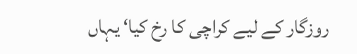روزگار کے لیے کراچی کا رخ کیا‘ یہاں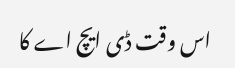اس وقت ڈی ایچ اے کا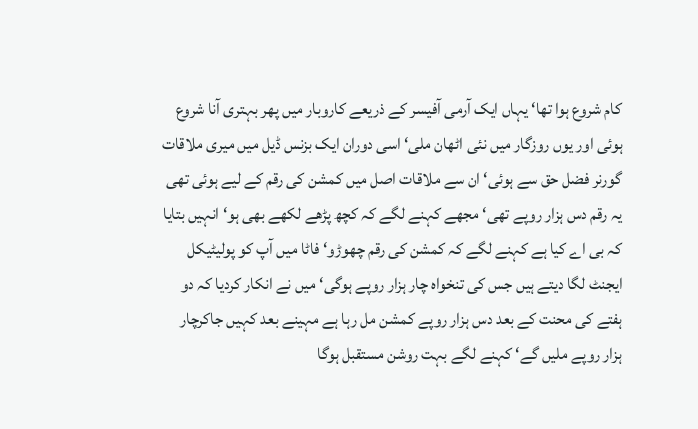کام شروع ہوا تھا‘ یہاں ایک آرمی آفیسر کے ذریعے کاروبار میں پھر بہتری آنا شروع ہوئی اور یوں روزگار میں نئی اٹھان ملی‘ اسی دوران ایک بزنس ڈیل میں میری ملاقات گورنر فضل حق سے ہوئی‘ ان سے ملاقات اصل میں کمشن کی رقم کے لیے ہوئی تھی یہ رقم دس ہزار روپے تھی‘ مجھے کہنے لگے کہ کچھ پڑھے لکھے بھی ہو‘ انہیں بتایا کہ بی اے کیا ہے کہنے لگے کہ کمشن کی رقم چھوڑو‘ فاٹا میں آپ کو پولیٹیکل ایجنٹ لگا دیتے ہیں جس کی تنخواہ چار ہزار روپے ہوگی‘ میں نے انکار کردیا کہ دو ہفتے کی محنت کے بعد دس ہزار روپے کمشن مل رہا ہے مہینے بعد کہیں جاکرچار ہزار روپے ملیں گے‘ کہنے لگے بہت روشن مستقبل ہوگا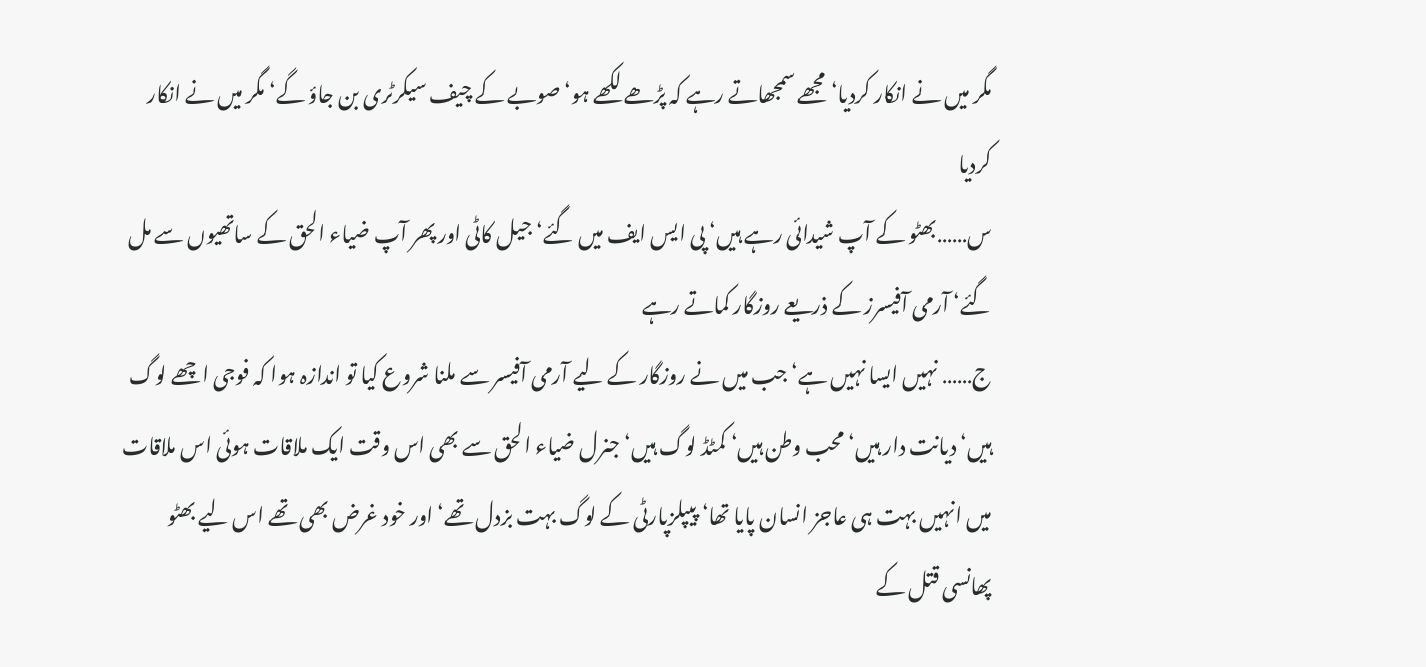مگر میں نے انکار کردیا‘ مجھے سمجھاتے رہے کہ پڑھے لکھے ہو‘ صوبے کے چیف سیکرٹری بن جاؤ گے‘ مگر میں نے انکار کردیا
س……بھٹو کے آپ شیدائی رہے ہیں‘ پی ایس ایف میں گئے‘ جیل کاٹی اور پھر آپ ضیاء الحق کے ساتھیوں سے مل گئے‘ آرمی آفیسرز کے ذریعے روزگار کماتے رہے
ج…… نہیں ایسا نہیں ہے‘ جب میں نے روزگار کے لیے آرمی آفیسر سے ملنا شروع کیا تو اندازہ ہوا کہ فوجی اچھے لوگ ہیں‘ دیانت دار ہیں‘ محب وطن ہیں‘ کمٹڈ لوگ ہیں‘ جنرل ضیاء الحق سے بھی اس وقت ایک ملاقات ہوئی اس ملاقات میں انہیں بہت ہی عاجز انسان پایا تھا‘ پیپلزپارٹی کے لوگ بہت بزدل تھے‘ اور خود غرض بھی تھے اس لیے بھٹو پھانسی قتل کے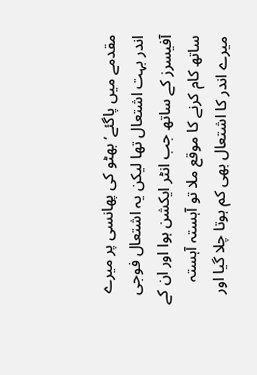مقدمے میں پاگئے‘ بھٹو کی پھانسی پر میرے اندر بہت اشتعال تھا لیکن یہ اشتعال فوجی آفیسرز کے ساتھ جب انٹر ایکشن ہوا اور ان کے ساتھ کام کرنے کا موقع ملا تو آہستہ آہستہ میرے اندر کا اشتعال بھی کم ہوتا چلا گیا اور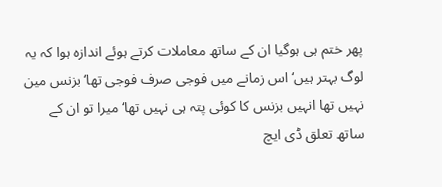پھر ختم ہی ہوگیا ان کے ساتھ معاملات کرتے ہوئے اندازہ ہوا کہ یہ لوگ بہتر ہیں‘ اس زمانے میں فوجی صرف فوجی تھا‘ بزنس مین نہیں تھا انہیں بزنس کا کوئی پتہ ہی نہیں تھا‘ میرا تو ان کے ساتھ تعلق ڈی ایچ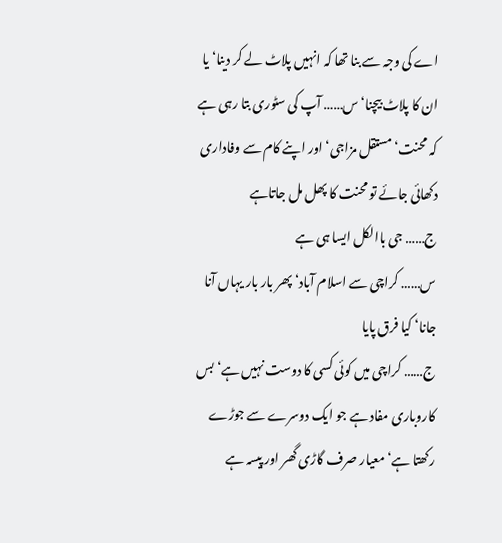اے کی وجہ سے بنا تھا کہ انہیں پلاٹ لے کر دینا‘ یا ان کا پلاٹ بیچنا‘س…… آپ کی سٹوری بتا رہی ہے کہ محنت‘ مستقل مزاجی‘ اور اپنے کام سے وفاداری دکھائی جائے تو محنت کا پھل مل جاتاہے
ج…… جی باالکل ایسا ہی ہے
س…… کراچی سے اسلام آباد‘ پھر بار بار یہاں آنا جانا‘ کیا فرق پایا
ج…… کراچی میں کوئی کسی کا دوست نہیں ہے‘ بس کاروباری مفاد ہے جو ایک دوسرے سے جوڑے رکھتا ہے‘ معیار صرف گاڑی گھر اور پیسہ ہے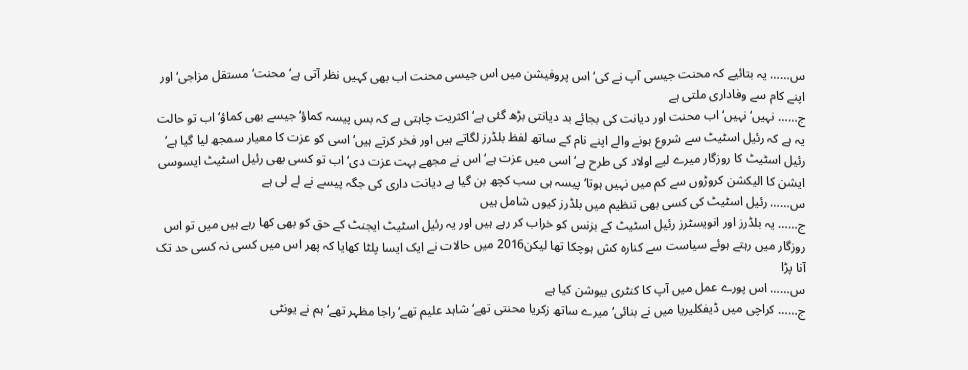س…… یہ بتائیے کہ محنت جیسی آپ نے کی‘ اس پروفیشن میں اس جیسی محنت اب بھی کہیں نظر آتی ہے‘ محنت‘ مستقل مزاجی‘ اور اپنے کام سے وفاداری ملتی ہے
ج…… نہیں‘ نہیں‘ اب محنت اور دیانت کی بجائے بد دیانتی بڑھ گئی ہے‘اکثریت چاہتی ہے کہ بس پیسہ کماؤ‘ جیسے بھی کماؤ‘ اب تو حالت یہ ہے کہ رئیل اسٹیٹ سے شروع ہونے والے اپنے نام کے ساتھ لفظ بلڈرز لگاتے ہیں اور فخر کرتے ہیں‘ اسی کو عزت کا معیار سمجھ لیا گیا ہے‘ رئیل اسٹیٹ کا روزگار میرے لیے اولاد کی طرح ہے‘ اسی میں عزت ہے‘ اس نے مجھے بہت عزت دی‘ اب تو کسی بھی رئیل اسٹیٹ ایسوسی ایشن کا الیکشن کروڑوں سے کم میں نہیں ہوتا‘ پیسہ ہی سب کچھ بن گیا ہے دیانت داری کی جگہ پیسے نے لے لی ہے
س…… رئیل اسٹیٹ کی کسی بھی تنظیم میں بلڈرز کیوں شامل ہیں
ج…… یہ بلڈرز اور انویسٹرز رئیل اسٹیٹ کے بزنس کو خراب کر رہے ہیں اور یہ رئیل اسٹیٹ ایجنٹ کے حق کو بھی کھا رہے ہیں میں تو اس روزگار میں رہتے ہوئے سیاست سے کنارہ کش ہوچکا تھا لیکن2016 میں حالات نے ایک ایسا پلٹا کھایا کہ پھر اس میں کسی نہ کسی حد تک آنا پڑا
س…… اس پورے عمل میں آپ کا کنٹری بیوشن کیا ہے
ج…… کراچی میں ڈیفکلیریا میں نے بنائی‘ میرے ساتھ زکریا محنتی تھے‘ شاہد علیم تھے‘ راجا مظہر تھے‘ ہم نے یونٹی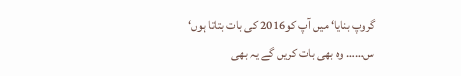گروپ بنایا‘ میں آپ کو2016 کی بات بتاتا ہوں‘
س…… وہ بھی بات کریں گے یہ بھی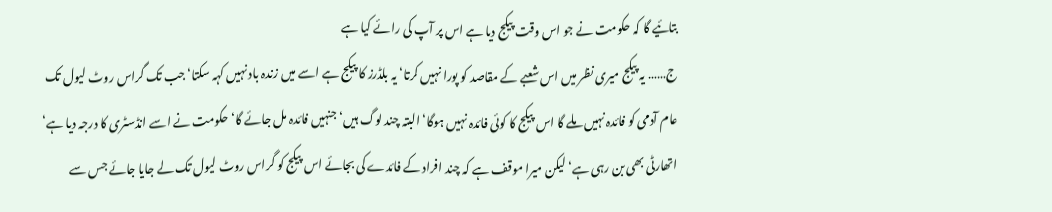بتائیے گا کہ حکومت نے جو اس وقت پیکج دیا ہے اس پر آپ کی رائے کیا ہے
ج…… یہ پیکج میری نظر میں اس شعبے کے مقاصد کو پورا نہیں کرتا‘ یہ بلڈرز کا پیکج ہے اسے میں زندہ باد نہیں کہہ سکتا‘جب تک گراس روٹ لیول تک عام آدمی کو فائدہ نہیں ملے گا اس پیکج کا کوئی فائدہ نہیں ہوگا‘ البتہ چند لوگ ہیں‘ جنہیں فائدہ مل جائے گا‘ حکومت نے اسے انڈسٹری کا درجہ دیا ہے‘ اتھارٹی بھی بن رہی ہے‘ لیکن میرا موقف ہے کہ چند افراد کے فائدے کی بجائے اس پیکج کو گراس روٹ لیول تک لے جایا جائے جس سے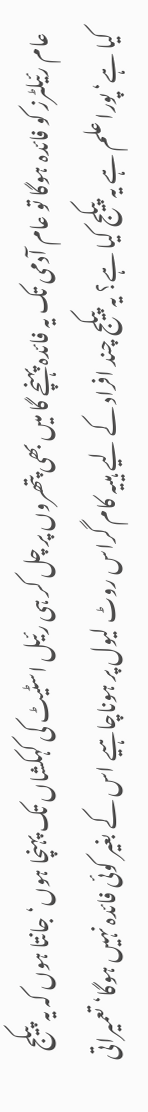عام رئیلٹرز کو فائدہ ہوگا تو عام آدمی تک یہ فائدہ پہنچے گا میں بھی پتھروں پر چل کر ہی رئیل اسٹیٹ کی کہکشاں تک پہنچا ہوں‘ جانتا ہوں کہ یہ پیکج کیا ہے‘ پورا علم ہے یہ پیکج کیا ہے؟ یہ پیکج چند افراد کے لیے ہییہ کام گراس روٹ لیول پر ہوناچاہیے اس کے بغیر کوئی فائدہ نہیں ہوگا‘ تعمیراتی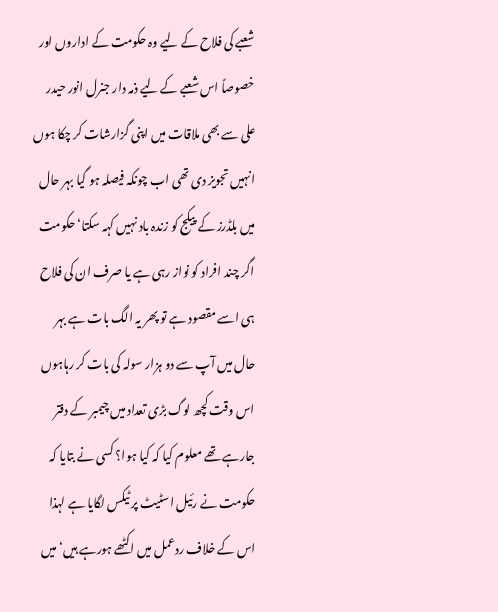شعبے کی فلاح کے لیے وہ حکومت کے اداروں اور خصوصاً اس شعبے کے لیے ذمہ دار جنرل انور حیدر علی سے بھی ملاقات میں اپنی گزارشات کر چکا ہوں انہیں تجویز دی تھی اب چونکہ فیصلہ ہو گیا بہر حال میں بلڈرز کے پیکج کو زندہ باد نہیں کہہ سکتا‘ حکومت اگر چند افراد کو نواز رہی ہے یا صرف ان کی فلاح ہی اسے مقصود ہے تو پھر یہ الگ بات ہے بہر حال میں آپ سے دو ہزار سولہ کی بات کر رہاہوں اس وقت کچھ لوگ بڑی تعداد میں چیمبر کے دفتر جارہے تھے معلوم کیا کہ کیا ہوا؟ کسی نے بتایا کہ حکومت نے رئیل اسٹیٹ پر ٹیکس لگایا ہے لہذا اس کے خلاف ردعمل میں اکٹھے ہورہے ہیں‘ میں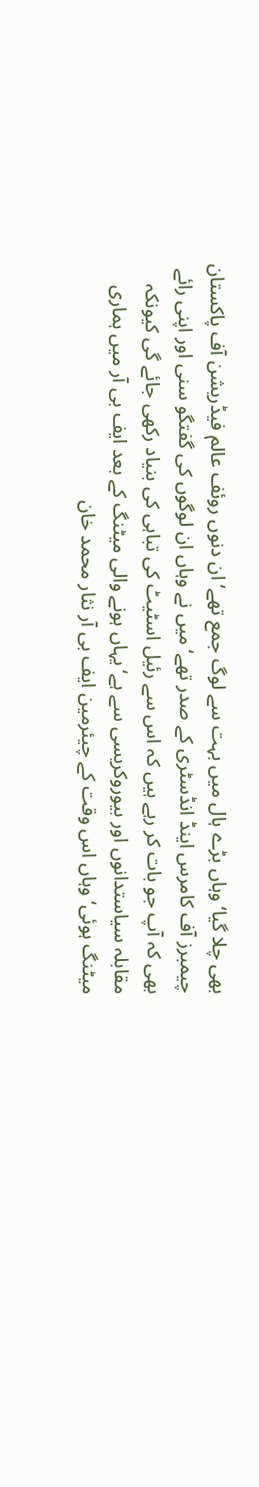بھی چلا گیا‘ وہاں بڑے ہال میں بہت سے لوگ جمع تھے‘ ان دنوں روئف عالم فیڈریشن آف پاکستان چیمبرز آف کامرس اینڈ انڈسٹری کے صدر تھے‘ میں نے وہاں ان لوگوں کی گفتگو سنی اور اپنی رائے بھی کہ آپ جو بات کر رہے ہیں کہ اس سے رئیل اسٹیٹ کی تباہی کی بنیاد رکھی جائے گی کیونکہ مقابلہ سیاستدانوں اور بیوروکریسی سے ہے‘ یہاں ہونے والی میٹنگ کے بعد ایف بی آر میں ہماری میٹنگ ہوئی‘ وہاں اس وقت کے چیئرمین ایف بی آر نثار محمد خان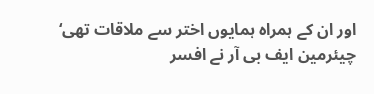اور ان کے ہمراہ ہمایوں اختر سے ملاقات تھی‘ چیئرمین ایف بی آر نے افسر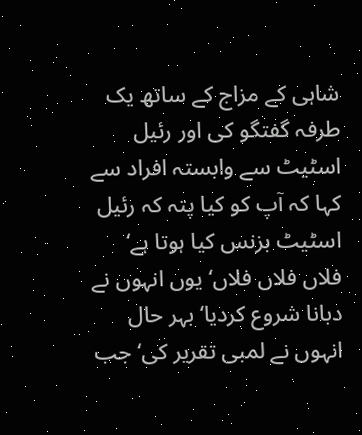شاہی کے مزاج کے ساتھ یک طرفہ گفتگو کی اور رئیل اسٹیٹ سے وابستہ افراد سے کہا کہ آپ کو کیا پتہ کہ رئیل اسٹیٹ بزنس کیا ہوتا ہے‘ فلاں فلاں فلاں‘ یوں انہوں نے دبانا شروع کردیا‘بہر حال انہوں نے لمبی تقریر کی‘ جب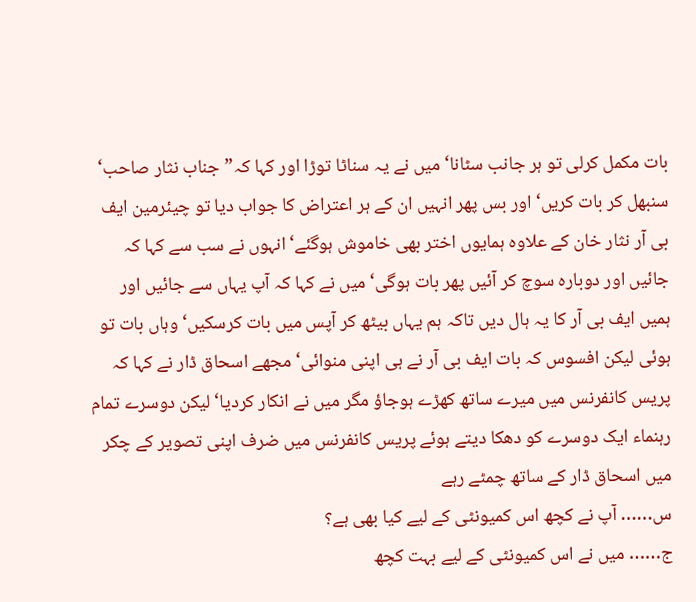بات مکمل کرلی تو ہر جانب سٹانا‘ میں نے یہ سناٹا توڑا اور کہا کہ”جناب نثار صاحب‘ سنبھل کر بات کریں‘ اور بس پھر انہیں ان کے ہر اعتراض کا جواب دیا تو چیئرمین ایف بی آر نثار خان کے علاوہ ہمایوں اختر بھی خاموش ہوگئے‘ انہوں نے سب سے کہا کہ جائیں اور دوبارہ سوچ کر آئیں پھر بات ہوگی‘ میں نے کہا کہ آپ یہاں سے جائیں اور ہمیں ایف بی آر کا یہ ہال دیں تاکہ ہم یہاں بیٹھ کر آپس میں بات کرسکیں‘ وہاں بات تو ہوئی لیکن افسوس کہ بات ایف بی آر نے ہی اپنی منوائی‘ مجھے اسحاق ڈار نے کہا کہ پریس کانفرنس میں میرے ساتھ کھڑے ہوجاؤ مگر میں نے انکار کردیا‘ لیکن دوسرے تمام رہنماء ایک دوسرے کو دھکا دیتے ہوئے پریس کانفرنس میں ضرف اپنی تصویر کے چکر میں اسحاق ڈار کے ساتھ چمٹے رہے
س…… آپ نے کچھ اس کمیونٹی کے لیے کیا بھی ہے؟
ج…… میں نے اس کمیونٹی کے لیے بہت کچھ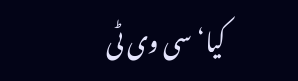کیا‘ سی وی ٹی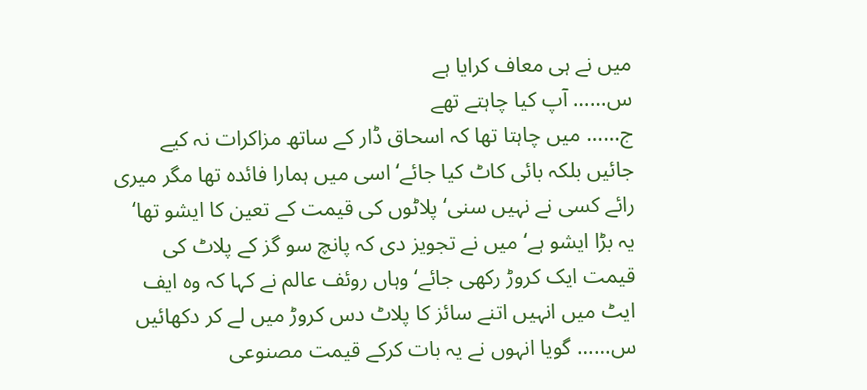میں نے ہی معاف کرایا ہے
س…… آپ کیا چاہتے تھے
ج…… میں چاہتا تھا کہ اسحاق ڈار کے ساتھ مزاکرات نہ کیے جائیں بلکہ بائی کاٹ کیا جائے‘ اسی میں ہمارا فائدہ تھا مگر میری رائے کسی نے نہیں سنی‘ پلاٹوں کی قیمت کے تعین کا ایشو تھا‘ یہ بڑا ایشو ہے‘ میں نے تجویز دی کہ پانچ سو گز کے پلاٹ کی قیمت ایک کروڑ رکھی جائے‘ وہاں روئف عالم نے کہا کہ وہ ایف ایٹ میں انہیں اتنے سائز کا پلاٹ دس کروڑ میں لے کر دکھائیں
س…… گویا انہوں نے یہ بات کرکے قیمت مصنوعی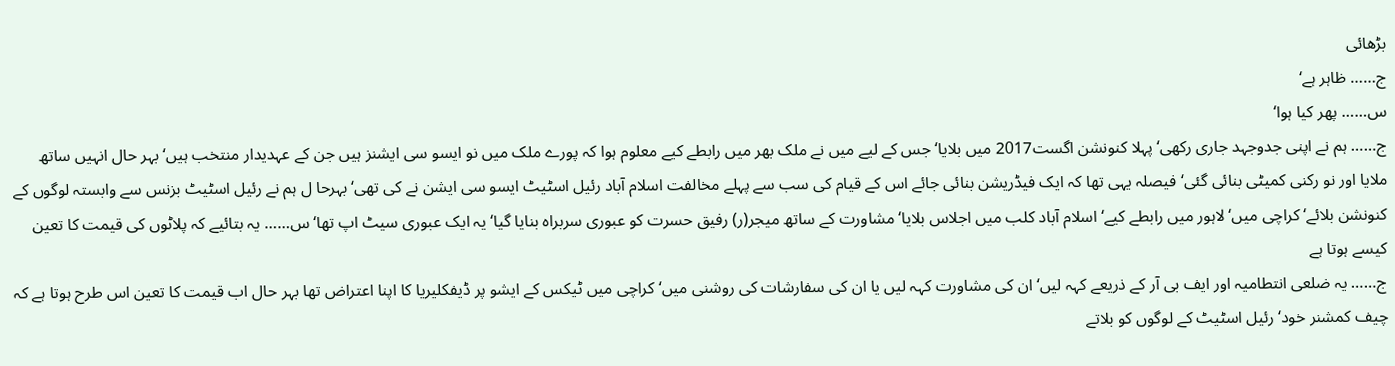بڑھائی
ج…… ظاہر ہے‘
س…… پھر کیا ہوا‘
ج…… ہم نے اپنی جدوجہد جاری رکھی‘ پہلا کنونشن اگست2017 میں بلایا‘ جس کے لیے میں نے ملک بھر میں رابطے کیے معلوم ہوا کہ پورے ملک میں نو ایسو سی ایشنز ہیں جن کے عہدیدار منتخب ہیں‘ بہر حال انہیں ساتھ ملایا اور نو رکنی کمیٹی بنائی گئی‘ فیصلہ یہی تھا کہ ایک فیڈریشن بنائی جائے اس کے قیام کی سب سے پہلے مخالفت اسلام آباد رئیل اسٹیٹ ایسو سی ایشن نے کی تھی‘ بہرحا ل ہم نے رئیل اسٹیٹ بزنس سے وابستہ لوگوں کے کنونشن بلائے‘ کراچی میں‘ لاہور میں رابطے کیے‘ اسلام آباد کلب میں اجلاس بلایا‘ مشاورت کے ساتھ میجر(ر) رفیق حسرت کو عبوری سربراہ بنایا گیا‘ یہ ایک عبوری سیٹ اپ تھا‘س…… یہ بتائیے کہ پلاٹوں کی قیمت کا تعین کیسے ہوتا ہے
ج…… یہ ضلعی انتطامیہ اور ایف بی آر کے ذریعے کہہ لیں‘ ان کی مشاورت کہہ لیں یا ان کی سفارشات کی روشنی میں‘ کراچی میں ٹیکس کے ایشو پر ڈیفکلیریا کا اپنا اعتراض تھا بہر حال اب قیمت کا تعین اس طرح ہوتا ہے کہ چیف کمشنر خود‘ رئیل اسٹیٹ کے لوگوں کو بلاتے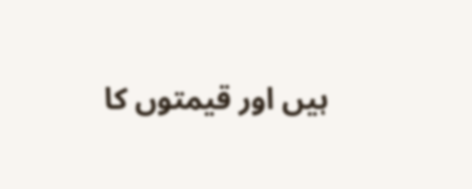ہیں اور قیمتوں کا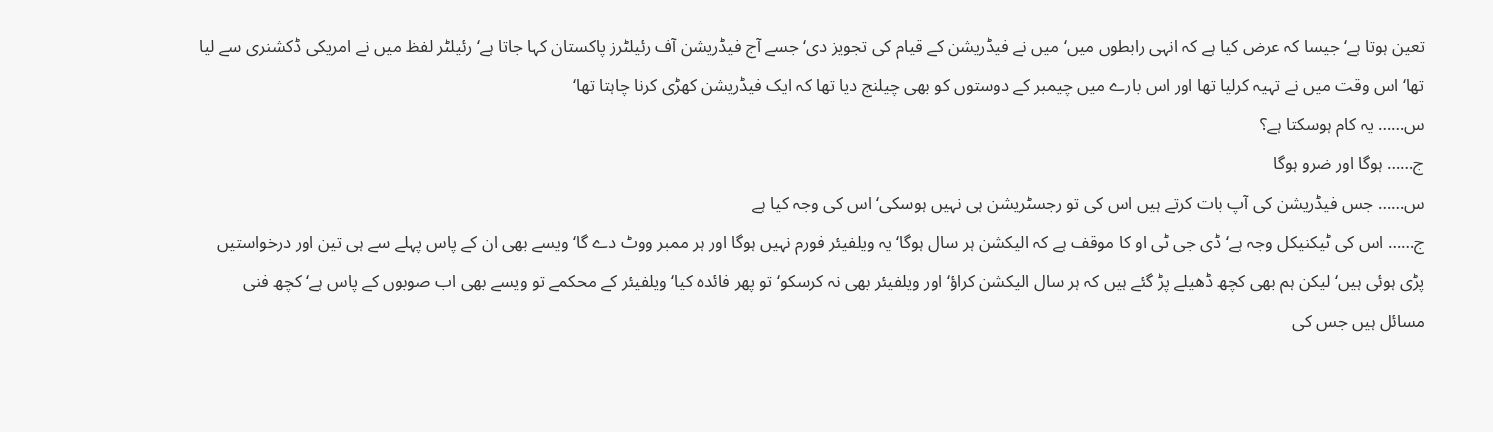تعین ہوتا ہے‘ جیسا کہ عرض کیا ہے کہ انہی رابطوں میں‘ میں نے فیڈریشن کے قیام کی تجویز دی‘ جسے آج فیڈریشن آف رئیلٹرز پاکستان کہا جاتا ہے‘ رئیلٹر لفظ میں نے امریکی ڈکشنری سے لیا تھا‘ اس وقت میں نے تہیہ کرلیا تھا اور اس بارے میں چیمبر کے دوستوں کو بھی چیلنج دیا تھا کہ ایک فیڈریشن کھڑی کرنا چاہتا تھا‘
س…… یہ کام ہوسکتا ہے؟
ج…… ہوگا اور ضرو ہوگا
س…… جس فیڈریشن کی آپ بات کرتے ہیں اس کی تو رجسٹریشن ہی نہیں ہوسکی‘ اس کی وجہ کیا ہے
ج…… اس کی ٹیکنیکل وجہ ہے‘ ڈی جی ٹی او کا موقف ہے کہ الیکشن ہر سال ہوگا‘ یہ ویلفیئر فورم نہیں ہوگا اور ہر ممبر ووٹ دے گا‘ ویسے بھی ان کے پاس پہلے سے ہی تین اور درخواستیں پڑی ہوئی ہیں‘ لیکن ہم بھی کچھ ڈھیلے پڑ گئے ہیں کہ ہر سال الیکشن کراؤ‘ اور ویلفیئر بھی نہ کرسکو‘ تو پھر فائدہ کیا‘ ویلفیئر کے محکمے تو ویسے بھی اب صوبوں کے پاس ہے‘ کچھ فنی مسائل ہیں جس کی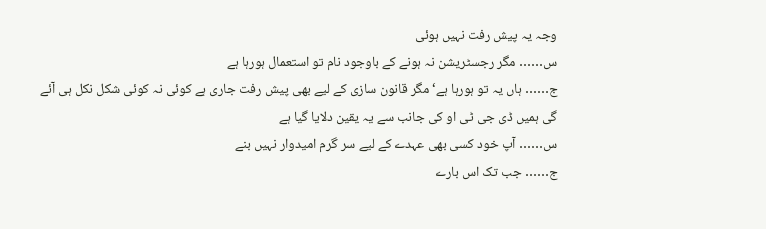وجہ یہ پیش رفت نہیں ہوئی
س…… مگر رجسٹریشن نہ ہونے کے باوجود نام تو استعمال ہورہا ہے
ج…… ہاں یہ تو ہورہا ہے‘ مگر قانون سازی کے لیے بھی پیش رفت جاری ہے کوئی نہ کوئی شکل نکل ہی آئے گی ہمیں ڈی جی ٹی او کی جانب سے یہ یقین دلایا گیا ہے
س…… آپ خود کسی بھی عہدے کے لیے سر گرم امیدوار نہیں بنے
ج…… جب تک اس بارے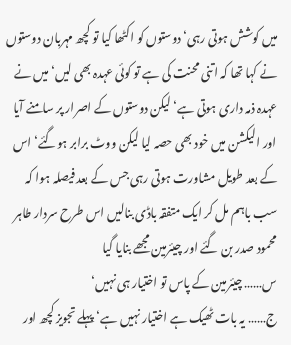میں کوشش ہوتی رہی‘ دوستوں کو اکٹھا کیا تو کچھ مہربان دوستوں نے کہا تھا کہ اتنی محنت کی ہے تو کوئی عہدہ بھی لیں‘ میں نے عہدہ ذمہ داری ہوتی ہے‘ لیکن دوستوں کے اصرار پر سامنے آیا اور الیکشن میں خود بھی حصہ لیا لیکن ووٹ برابر ہوگئے‘ اس کے بعد طویل مشاورت ہوتی رہی جس کے بعد فیصلہ ہوا کہ سب باہم مل کر ایک متفقہ باڈی بنالیں اس طرح سردار طاہر محمود صدر بن گئے اور چیئرمین مجھے بنایا گیا
س…… چیئرمین کے پاس تو اختیار ہی نہیں‘
ج…… یہ بات ٹھیک ہے اختیار نہیں ہے‘ پہلے تجویز کچھ اور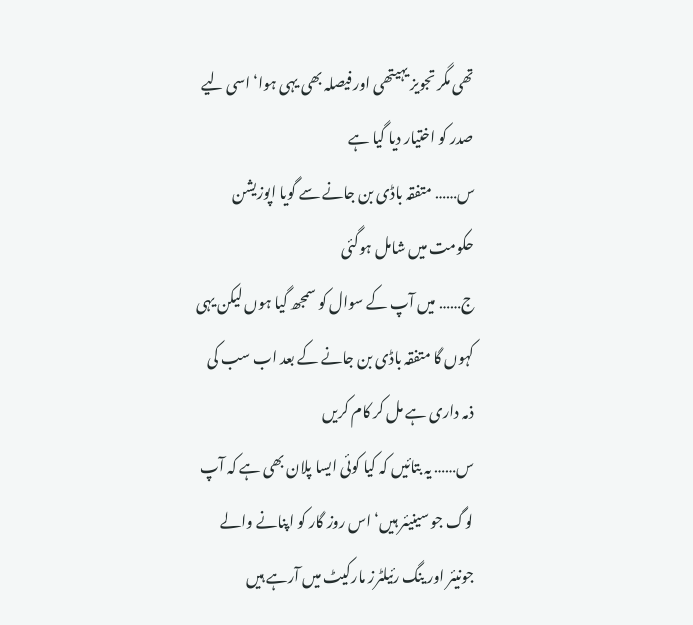تھی مگر تجویز یہیتھی اور فیصلہ بھی یہی ہوا‘ اسی لیے صدر کو اختیار دیا گیا ہے
س…… متفقہ باڈی بن جانے سے گویا اپوزیشن حکومت میں شامل ہوگئی
ج…… میں آپ کے سوال کو سمجھ گیا ہوں لیکن یہی کہوں گا متفقہ باڈی بن جانے کے بعد اب سب کی ذمہ داری ہے مل کر کام کریں
س…… یہ بتائیں کہ کیا کوئی ایسا پلان بھی ہے کہ آپ لوگ جو سینیئر ہیں‘ اس روز گار کو اپنانے والے جونیئر اور ینگ رئیلٹرز مارکیٹ میں آرہے ہیں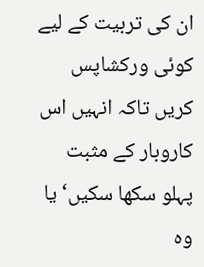ان کی تربیت کے لیے کوئی ورکشاپس کریں تاکہ انہیں اس کاروبار کے مثبت پہلو سکھا سکیں‘ یا وہ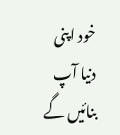خود اپنی دنیا آپ بنائیں گے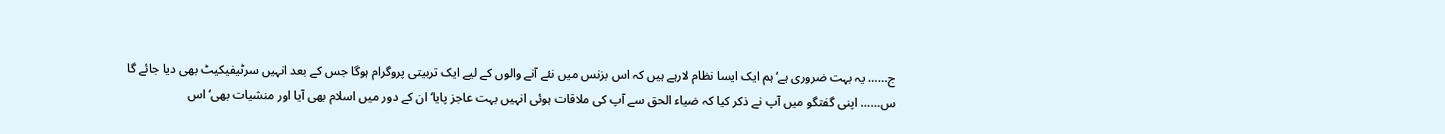ج…… یہ بہت ضروری ہے‘ ہم ایک ایسا نظام لارہے ہیں کہ اس بزنس میں نئے آنے والوں کے لیے ایک تربیتی پروگرام ہوگا جس کے بعد انہیں سرٹیفیکیٹ بھی دیا جائے گا
س…… اپنی گفتگو میں آپ نے ذکر کیا کہ ضیاء الحق سے آپ کی ملاقات ہوئی انہیں بہت عاجز پایا‘ ان کے دور میں اسلام بھی آیا اور منشیات بھی‘ اس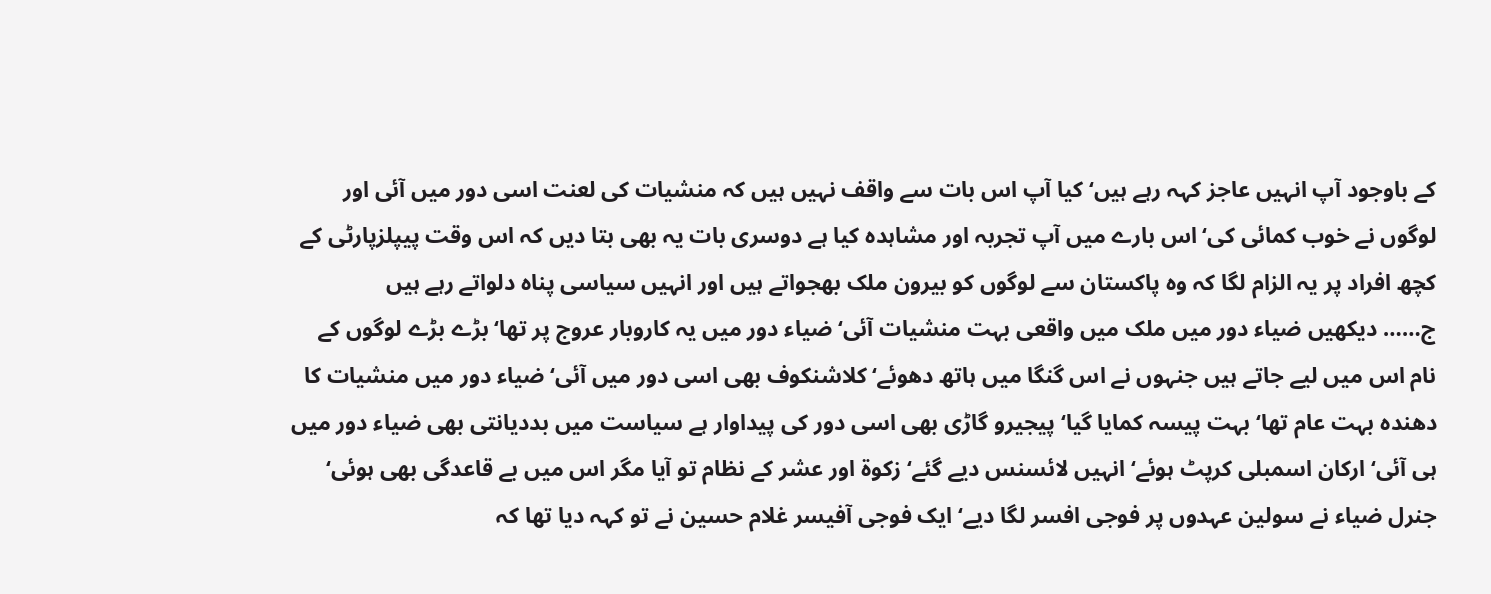کے باوجود آپ انہیں عاجز کہہ رہے ہیں‘ کیا آپ اس بات سے واقف نہیں ہیں کہ منشیات کی لعنت اسی دور میں آئی اور لوگوں نے خوب کمائی کی‘ اس بارے میں آپ تجربہ اور مشاہدہ کیا ہے دوسری بات یہ بھی بتا دیں کہ اس وقت پیپلزپارٹی کے کچھ افراد پر یہ الزام لگا کہ وہ پاکستان سے لوگوں کو بیرون ملک بھجواتے ہیں اور انہیں سیاسی پناہ دلواتے رہے ہیں
ج…… دیکھیں ضیاء دور میں ملک میں واقعی بہت منشیات آئی‘ ضیاء دور میں یہ کاروبار عروج پر تھا‘ بڑے بڑے لوگوں کے نام اس میں لیے جاتے ہیں جنہوں نے اس گنگا میں ہاتھ دھوئے‘ کلاشنکوف بھی اسی دور میں آئی‘ ضیاء دور میں منشیات کا دھندہ بہت عام تھا‘ بہت پیسہ کمایا گیا‘ پیجیرو گاڑی بھی اسی دور کی پیداوار ہے سیاست میں بددیانتی بھی ضیاء دور میں ہی آئی‘ ارکان اسمبلی کرپٹ ہوئے‘ انہیں لائسنس دیے گئے‘ زکوۃ اور عشر کے نظام تو آیا مگر اس میں بے قاعدگی بھی ہوئی‘ جنرل ضیاء نے سولین عہدوں پر فوجی افسر لگا دیے‘ ایک فوجی آفیسر غلام حسین نے تو کہہ دیا تھا کہ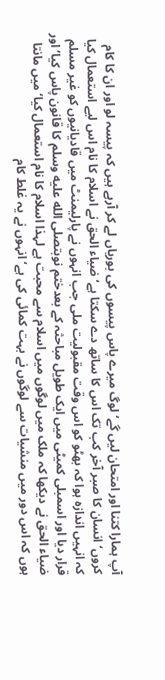آپ ہمارا کتنا اور امتحان لیں گے‘ لوگ میرے پاس پیسوں کی بوریاں لے کر آرہے ہیں کہ پیسہ لو اور ان کا کام کروں‘ انسان کا صبر آخر کب تک اس کا ساتھ دے سکتا ہے‘ ضیاء الحق نے اسلام کا نام اس لیے استعمال کیا کہ انہیں اندازہ ہوا کہ بھٹو کو اس وقت مقبولیت ملی جب انہوں نے پارلیمنٹ میں قادیانیوں کو غیر مسلم قرار دیا اور اسمبلی کمیٹی میں ایک طویل مباحثہ کے بعدختم نوبتصلى الله عليه وسلم کا قانون پاس کیا‘ اور ضیاء الحق نے دیکھا کہ ملک میں لوگوں میں اسلام سے محبت ہے لہذا اسلام کا نام استعمال کیا‘ میں مانتا ہوں کہ اس دور میں منشیات سے لوگوں نے بہت کمائی کی ہے‘ انہوں نے یہ غلط کام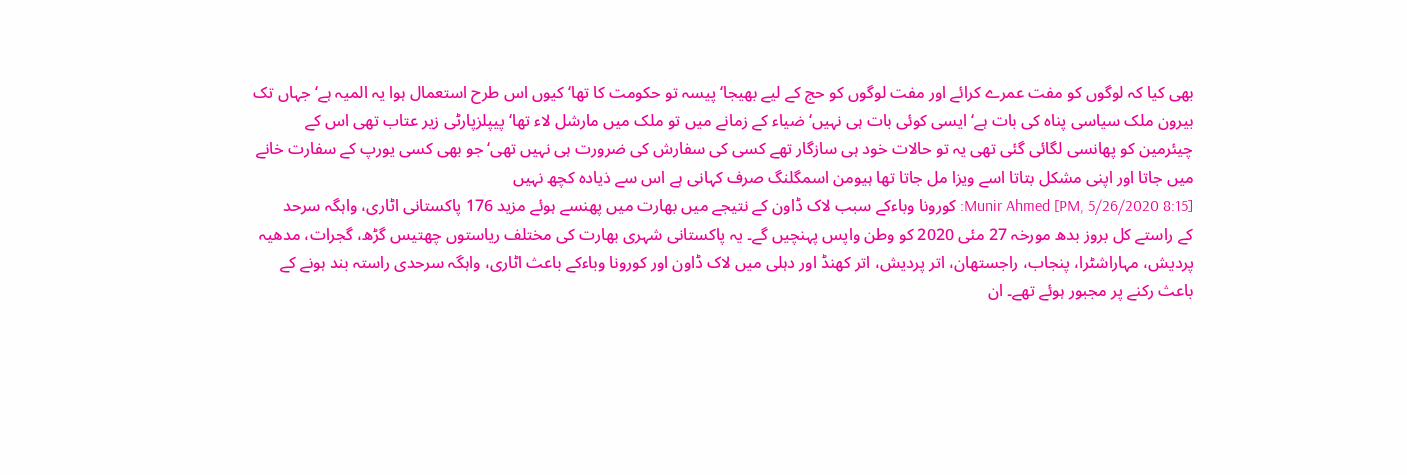بھی کیا کہ لوگوں کو مفت عمرے کرائے اور مفت لوگوں کو حج کے لیے بھیجا‘ پیسہ تو حکومت کا تھا‘ کیوں اس طرح استعمال ہوا یہ المیہ ہے‘ جہاں تک بیرون ملک سیاسی پناہ کی بات ہے‘ ایسی کوئی بات ہی نہیں‘ ضیاء کے زمانے میں تو ملک میں مارشل لاء تھا‘ پیپلزپارٹی زیر عتاب تھی اس کے چیئرمین کو پھانسی لگائی گئی تھی یہ تو حالات خود ہی سازگار تھے کسی کی سفارش کی ضرورت ہی نہیں تھی‘ جو بھی کسی یورپ کے سفارت خانے میں جاتا اور اپنی مشکل بتاتا اسے ویزا مل جاتا تھا ہیومن اسمگلنگ صرف کہانی ہے اس سے ذیادہ کچھ نہیں
[8:15 PM, 5/26/2020] Munir Ahmed: کورونا وباءکے سبب لاک ڈاون کے نتیجے میں بھارت میں پھنسے ہوئے مزید 176 پاکستانی اٹاری، واہگہ سرحد کے راستے کل بروز بدھ مورخہ 27 مئی 2020 کو وطن واپس پہنچیں گے۔ یہ پاکستانی شہری بھارت کی مختلف ریاستوں چھتیس گڑھ، گجرات، مدھیہ پردیش، مہاراشٹرا، پنجاب، راجستھان، اتر پردیش، اتر کھنڈ اور دہلی میں لاک ڈاون اور کورونا وباءکے باعث اٹاری، واہگہ سرحدی راستہ بند ہونے کے باعث رکنے پر مجبور ہوئے تھے۔ ان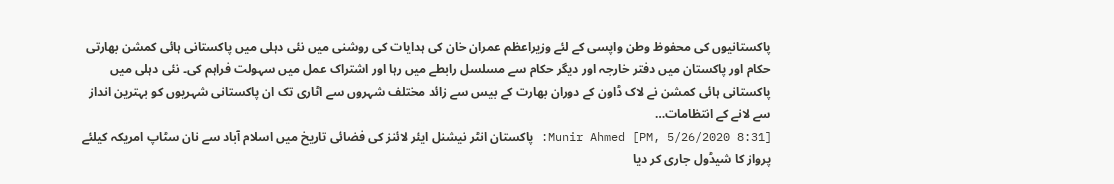پاکستانیوں کی محفوظ وطن واپسی کے لئے وزیراعظم عمران خان کی ہدایات کی روشنی میں نئی دہلی میں پاکستانی ہائی کمشن بھارتی حکام اور پاکستان میں دفتر خارجہ اور دیگر حکام سے مسلسل رابطے میں رہا اور اشتراک عمل میں سہولت فراہم کی۔ نئی دہلی میں پاکستانی ہائی کمشن نے لاک ڈاون کے دوران بھارت کے بیس سے زائد مختلف شہروں سے اٹاری تک ان پاکستانی شہریوں کو بہترین انداز سے لانے کے انتظامات…
[8:31 PM, 5/26/2020] Munir Ahmed: پاکستان انٹر نیشنل ایئر لائنز کی فضائی تاریخ میں اسلام آباد سے نان سٹاپ امریکہ کیلئے پرواز کا شیڈول جاری کر دیا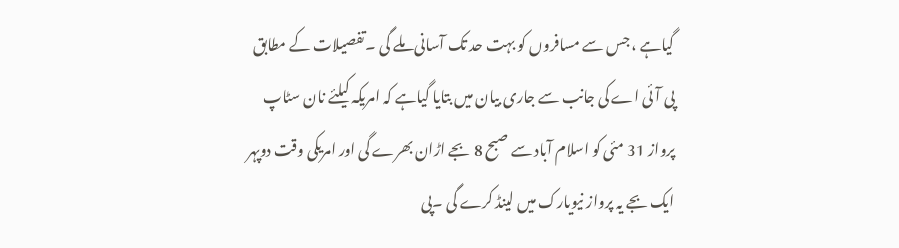گیاہے ، جس سے مسافروں کو بہت حد تک آسانی ملے گی ۔تفصیلات کے مطابق پی آئی اے کی جانب سے جاری بیان میں بتایا گیاہے کہ امریکہ کیلئے نان سٹاپ پرواز 31 مئی کو اسلام آباد سے صبح 8 بجے اڑان بھرے گی اور امریکی وقت دوپہر ایک بجے یہ پرواز نیویارک میں لینڈ کرے گی ۔پی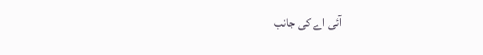آئی اے کی جانب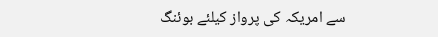سے امریکہ کی پرواز کیلئے بوئنگ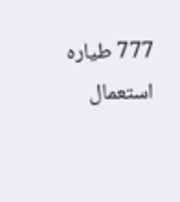777 طیارہ استعمال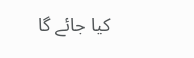کیا جائے گا